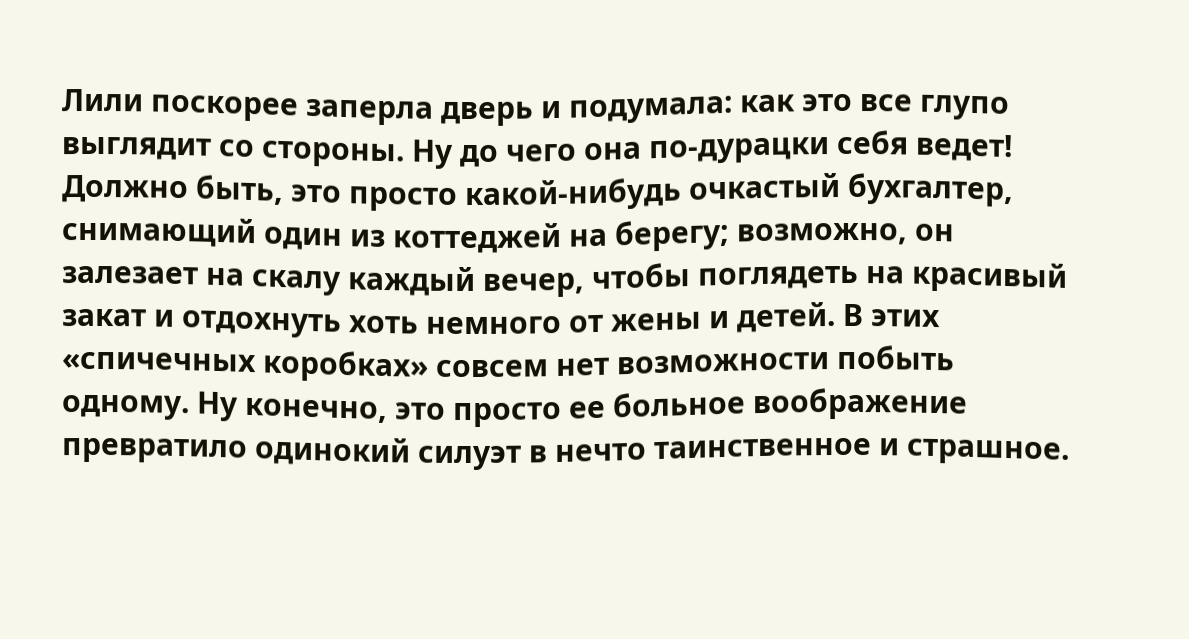Лили поскорее заперла дверь и подумала: как это все глупо выглядит со стороны. Ну до чего она по-дурацки себя ведет! Должно быть, это просто какой-нибудь очкастый бухгалтер, снимающий один из коттеджей на берегу; возможно, он залезает на скалу каждый вечер, чтобы поглядеть на красивый закат и отдохнуть хоть немного от жены и детей. В этих «спичечных коробках» совсем нет возможности побыть одному. Ну конечно, это просто ее больное воображение превратило одинокий силуэт в нечто таинственное и страшное.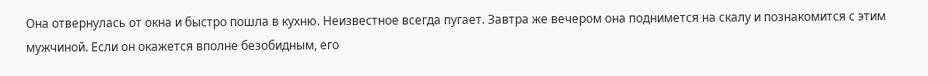Она отвернулась от окна и быстро пошла в кухню. Неизвестное всегда пугает. Завтра же вечером она поднимется на скалу и познакомится с этим мужчиной. Если он окажется вполне безобидным, его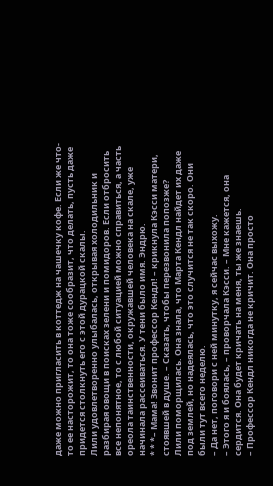даже можно пригласить в коттедж на чашечку кофе. Если же что-то ее насторожит, то она тоже сообразит, что делать, пусть даже придется столкнуть его с этой дурацкой скалы.
Лили удовлетворенно улыбалась, открывая холодильник и разбирая овощи в поисках зелени и помидоров. Если отбросить все непонятное, то с любой ситуацией можно справиться, а часть ореола таинственности, окружавшей человека на скале, уже начинала рассеиваться. У тени было имя. Эндрю.
* * *– Мама! Звонит профессор Кендл! – крикнула Кэсси матери, стоявшей в душе. – Сказать, чтобы перезвонила попозже?
Лили поморщилась. Она знала, что Марта Кендл найдет их даже под землей, но надеялась, что это случится не так скоро. Они были тут всего неделю.
– Да нет, поговори с ней минутку, я сейчас выхожу.
– Этого я и боялась, – проворчала Кэсси. – Мне кажется, она сердится. Она будет кричать на меня, ты же знаешь.
– Профессор Кендл никогда не кричит. Она просто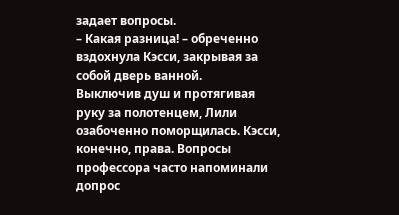задает вопросы.
– Какая разница! – обреченно вздохнула Кэсси, закрывая за собой дверь ванной.
Выключив душ и протягивая руку за полотенцем, Лили озабоченно поморщилась. Кэсси, конечно, права. Вопросы профессора часто напоминали допрос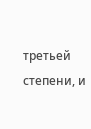третьей степени, и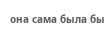она сама была бы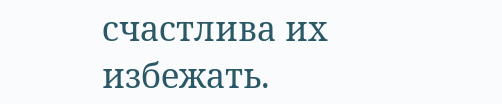счастлива их избежать.